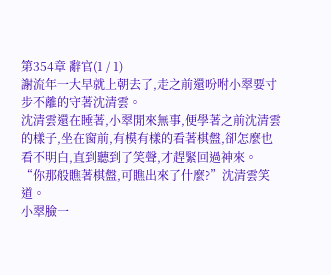第354章 辭官(1 / 1)
謝流年一大早就上朝去了,走之前還吩咐小翠要寸步不離的守著沈清雲。
沈清雲還在睡著,小翠閒來無事,便學著之前沈清雲的樣子,坐在窗前,有模有樣的看著棋盤,卻怎麼也看不明白,直到聽到了笑聲,才趕緊回過神來。
“你那般瞧著棋盤,可瞧出來了什麼?”沈清雲笑道。
小翠臉一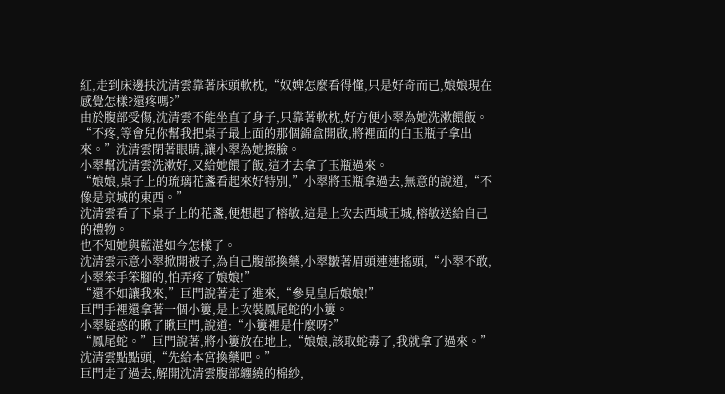紅,走到床邊扶沈清雲靠著床頭軟枕,“奴婢怎麼看得懂,只是好奇而已,娘娘現在感覺怎樣?還疼嗎?”
由於腹部受傷,沈清雲不能坐直了身子,只靠著軟枕,好方便小翠為她洗漱餵飯。
“不疼,等會兒你幫我把桌子最上面的那個錦盒開啟,將裡面的白玉瓶子拿出來。”沈清雲閉著眼睛,讓小翠為她擦臉。
小翠幫沈清雲洗漱好,又給她餵了飯,這才去拿了玉瓶過來。
“娘娘,桌子上的琉璃花盞看起來好特別,”小翠將玉瓶拿過去,無意的說道,“不像是京城的東西。”
沈清雲看了下桌子上的花盞,便想起了榕敏,這是上次去西域王城,榕敏送給自己的禮物。
也不知她與藍湛如今怎樣了。
沈清雲示意小翠掀開被子,為自己腹部換藥,小翠皺著眉頭連連搖頭,“小翠不敢,小翠笨手笨腳的,怕弄疼了娘娘!”
“還不如讓我來,”巨門說著走了進來,“參見皇后娘娘!”
巨門手裡還拿著一個小簍,是上次裝鳳尾蛇的小簍。
小翠疑惑的瞅了瞅巨門,說道:“小簍裡是什麼呀?”
“鳳尾蛇。”巨門說著,將小簍放在地上,“娘娘,該取蛇毒了,我就拿了過來。”
沈清雲點點頭,“先給本宮換藥吧。”
巨門走了過去,解開沈清雲腹部纏繞的棉紗,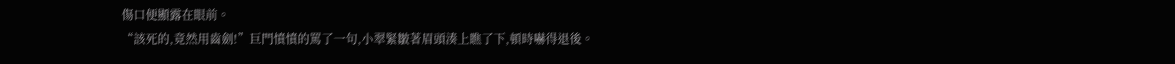傷口便顯露在眼前。
“該死的,竟然用齒劍!”巨門憤憤的罵了一句,小翠緊皺著眉頭湊上瞧了下,頓時嚇得退後。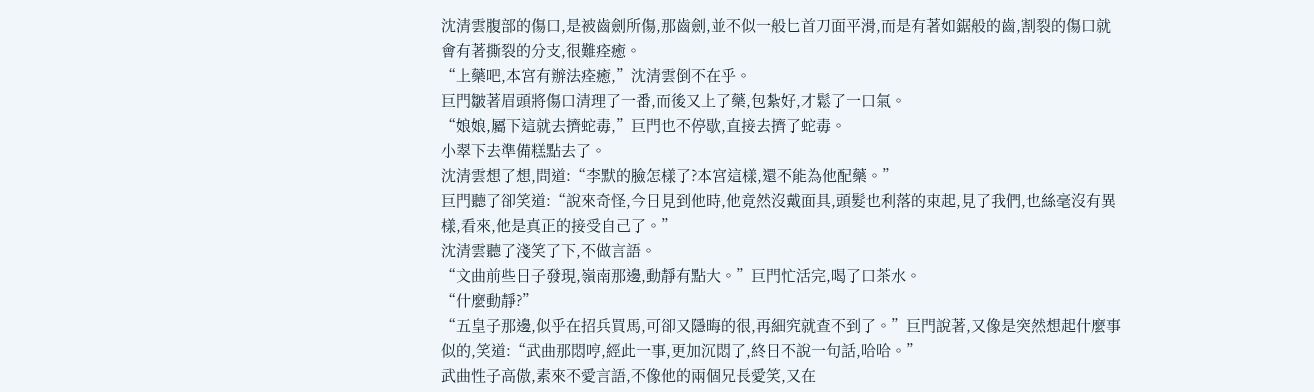沈清雲腹部的傷口,是被齒劍所傷,那齒劍,並不似一般匕首刀面平滑,而是有著如鋸般的齒,割裂的傷口就會有著撕裂的分支,很難痊癒。
“上藥吧,本宮有辦法痊癒,”沈清雲倒不在乎。
巨門皺著眉頭將傷口清理了一番,而後又上了藥,包紮好,才鬆了一口氣。
“娘娘,屬下這就去擠蛇毒,”巨門也不停歇,直接去擠了蛇毒。
小翠下去準備糕點去了。
沈清雲想了想,問道:“李默的臉怎樣了?本宮這樣,還不能為他配藥。”
巨門聽了卻笑道:“說來奇怪,今日見到他時,他竟然沒戴面具,頭髮也利落的束起,見了我們,也絲毫沒有異樣,看來,他是真正的接受自己了。”
沈清雲聽了淺笑了下,不做言語。
“文曲前些日子發現,嶺南那邊,動靜有點大。”巨門忙活完,喝了口茶水。
“什麼動靜?”
“五皇子那邊,似乎在招兵買馬,可卻又隱晦的很,再細究就查不到了。”巨門說著,又像是突然想起什麼事似的,笑道:“武曲那悶哼,經此一事,更加沉悶了,終日不說一句話,哈哈。”
武曲性子高傲,素來不愛言語,不像他的兩個兄長愛笑,又在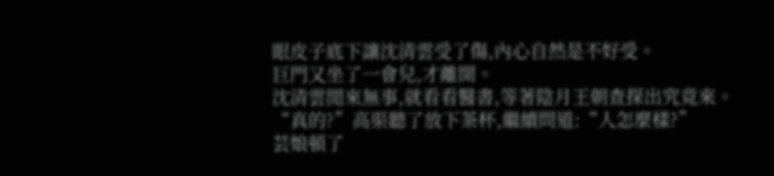眼皮子底下讓沈清雲受了傷,內心自然是不好受。
巨門又坐了一會兒,才離開。
沈清雲閒來無事,就看看醫書,等著陰月王朝查探出究竟來。
“真的?”高渠聽了放下茶杯,繼續問道:“人怎麼樣?”
芸娘頓了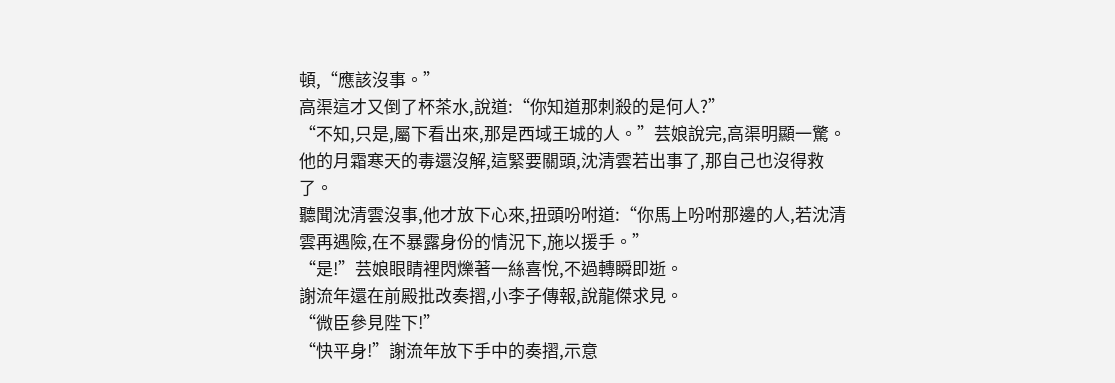頓,“應該沒事。”
高渠這才又倒了杯茶水,說道:“你知道那刺殺的是何人?”
“不知,只是,屬下看出來,那是西域王城的人。”芸娘說完,高渠明顯一驚。
他的月霜寒天的毒還沒解,這緊要關頭,沈清雲若出事了,那自己也沒得救了。
聽聞沈清雲沒事,他才放下心來,扭頭吩咐道:“你馬上吩咐那邊的人,若沈清雲再遇險,在不暴露身份的情況下,施以援手。”
“是!”芸娘眼睛裡閃爍著一絲喜悅,不過轉瞬即逝。
謝流年還在前殿批改奏摺,小李子傳報,說龍傑求見。
“微臣參見陛下!”
“快平身!”謝流年放下手中的奏摺,示意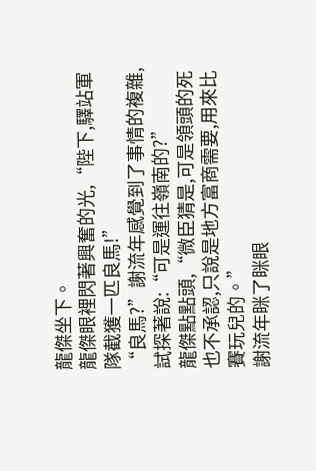龍傑坐下。
龍傑眼裡閃著興奮的光,“陛下,驛站軍隊截獲一匹良馬!”
“良馬?”謝流年感覺到了事情的複雜,試探著說:“可是運往嶺南的?”
龍傑點點頭,“微臣猜是,可是領頭的死也不承認,只說是地方富商需要,用來比賽玩兒的。”
謝流年眯了眯眼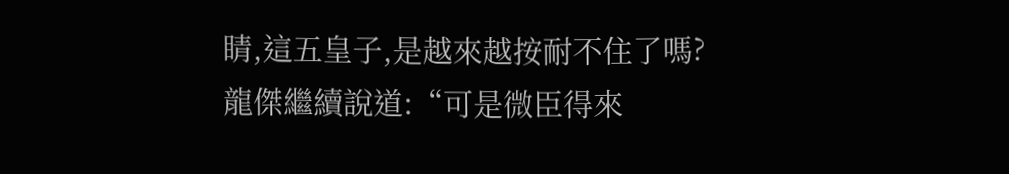睛,這五皇子,是越來越按耐不住了嗎?
龍傑繼續說道:“可是微臣得來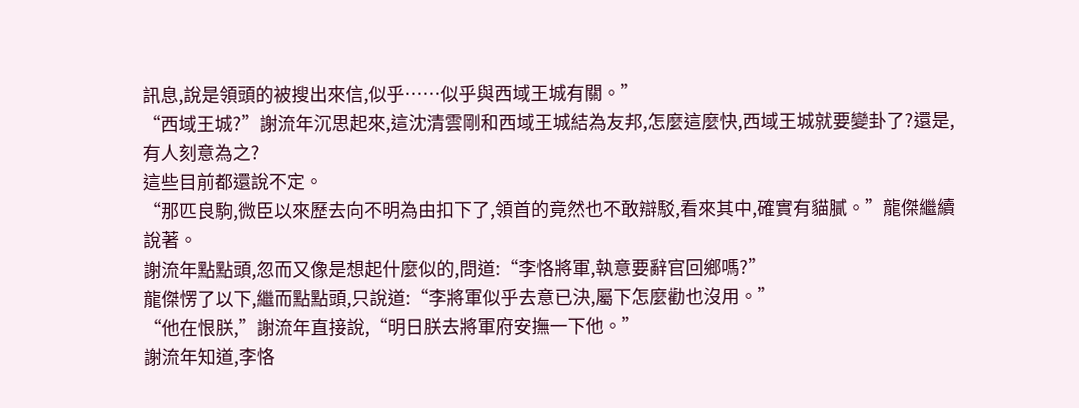訊息,說是領頭的被搜出來信,似乎……似乎與西域王城有關。”
“西域王城?”謝流年沉思起來,這沈清雲剛和西域王城結為友邦,怎麼這麼快,西域王城就要變卦了?還是,有人刻意為之?
這些目前都還說不定。
“那匹良駒,微臣以來歷去向不明為由扣下了,領首的竟然也不敢辯駁,看來其中,確實有貓膩。”龍傑繼續說著。
謝流年點點頭,忽而又像是想起什麼似的,問道:“李恪將軍,執意要辭官回鄉嗎?”
龍傑愣了以下,繼而點點頭,只說道:“李將軍似乎去意已決,屬下怎麼勸也沒用。”
“他在恨朕,”謝流年直接說,“明日朕去將軍府安撫一下他。”
謝流年知道,李恪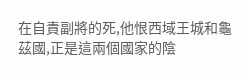在自責副將的死,他恨西域王城和龜茲國,正是這兩個國家的陰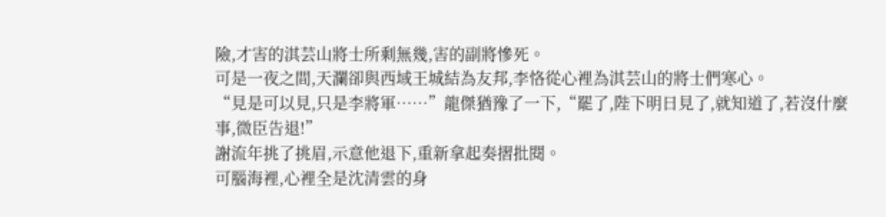險,才害的淇芸山將士所剩無幾,害的副將慘死。
可是一夜之間,天瀾卻與西域王城結為友邦,李恪從心裡為淇芸山的將士們寒心。
“見是可以見,只是李將軍……”龍傑猶豫了一下,“罷了,陛下明日見了,就知道了,若沒什麼事,微臣告退!”
謝流年挑了挑眉,示意他退下,重新拿起奏摺批閱。
可腦海裡,心裡全是沈清雲的身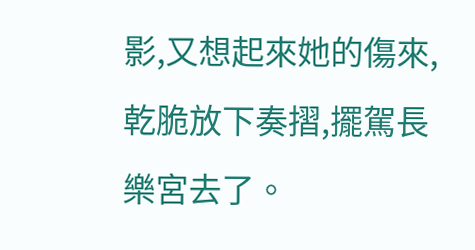影,又想起來她的傷來,乾脆放下奏摺,擺駕長樂宮去了。